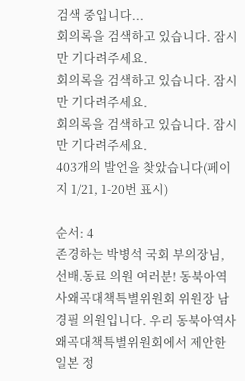검색 중입니다...
회의록을 검색하고 있습니다. 잠시만 기다려주세요.
회의록을 검색하고 있습니다. 잠시만 기다려주세요.
회의록을 검색하고 있습니다. 잠시만 기다려주세요.
403개의 발언을 찾았습니다(페이지 1/21, 1-20번 표시)

순서: 4
존경하는 박병석 국회 부의장님, 선배․동료 의원 여러분! 동북아역사왜곡대책특별위원회 위원장 남경필 의원입니다. 우리 동북아역사왜곡대책특별위원회에서 제안한 일본 정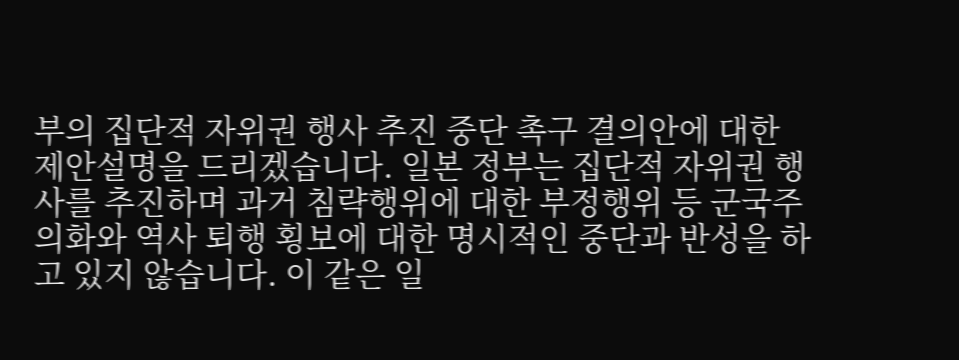부의 집단적 자위권 행사 추진 중단 촉구 결의안에 대한 제안설명을 드리겠습니다. 일본 정부는 집단적 자위권 행사를 추진하며 과거 침략행위에 대한 부정행위 등 군국주의화와 역사 퇴행 횡보에 대한 명시적인 중단과 반성을 하고 있지 않습니다. 이 같은 일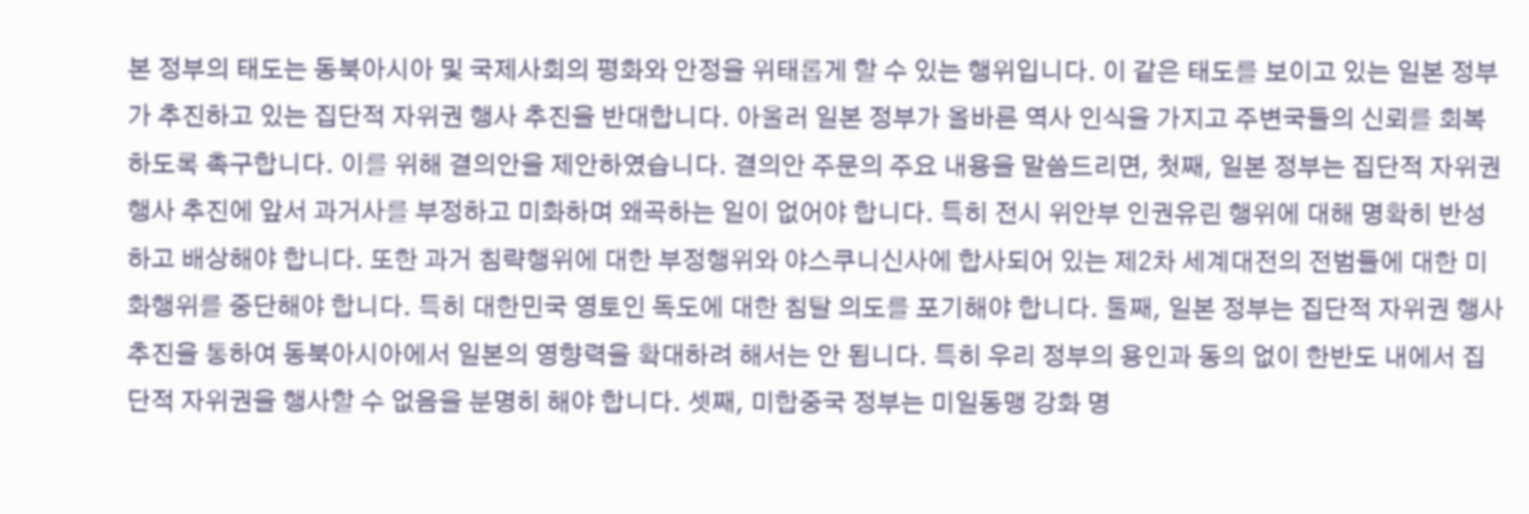본 정부의 태도는 동북아시아 및 국제사회의 평화와 안정을 위태롭게 할 수 있는 행위입니다. 이 같은 태도를 보이고 있는 일본 정부가 추진하고 있는 집단적 자위권 행사 추진을 반대합니다. 아울러 일본 정부가 올바른 역사 인식을 가지고 주변국들의 신뢰를 회복하도록 촉구합니다. 이를 위해 결의안을 제안하였습니다. 결의안 주문의 주요 내용을 말씀드리면, 첫째, 일본 정부는 집단적 자위권 행사 추진에 앞서 과거사를 부정하고 미화하며 왜곡하는 일이 없어야 합니다. 특히 전시 위안부 인권유린 행위에 대해 명확히 반성하고 배상해야 합니다. 또한 과거 침략행위에 대한 부정행위와 야스쿠니신사에 합사되어 있는 제2차 세계대전의 전범들에 대한 미화행위를 중단해야 합니다. 특히 대한민국 영토인 독도에 대한 침탈 의도를 포기해야 합니다. 둘째, 일본 정부는 집단적 자위권 행사 추진을 통하여 동북아시아에서 일본의 영향력을 확대하려 해서는 안 됩니다. 특히 우리 정부의 용인과 동의 없이 한반도 내에서 집단적 자위권을 행사할 수 없음을 분명히 해야 합니다. 셋째, 미합중국 정부는 미일동맹 강화 명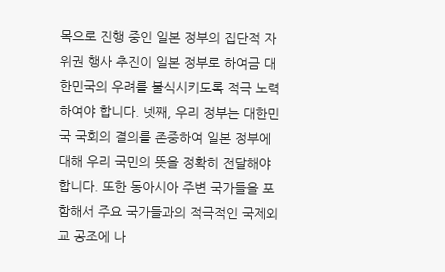목으로 진행 중인 일본 정부의 집단적 자위권 행사 추진이 일본 정부로 하여금 대한민국의 우려를 불식시키도록 적극 노력하여야 합니다. 넷째, 우리 정부는 대한민국 국회의 결의를 존중하여 일본 정부에 대해 우리 국민의 뜻을 정확히 전달해야 합니다. 또한 동아시아 주변 국가들을 포함해서 주요 국가들과의 적극적인 국제외교 공조에 나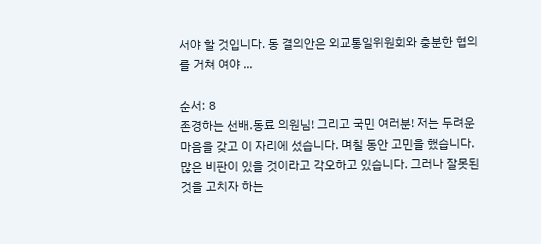서야 할 것입니다. 동 결의안은 외교통일위원회와 충분한 협의를 거쳐 여야 ...

순서: 8
존경하는 선배․동료 의원님! 그리고 국민 여러분! 저는 두려운 마음을 갖고 이 자리에 섰습니다. 며칠 동안 고민을 했습니다. 많은 비판이 있을 것이라고 각오하고 있습니다. 그러나 잘못된 것을 고치자 하는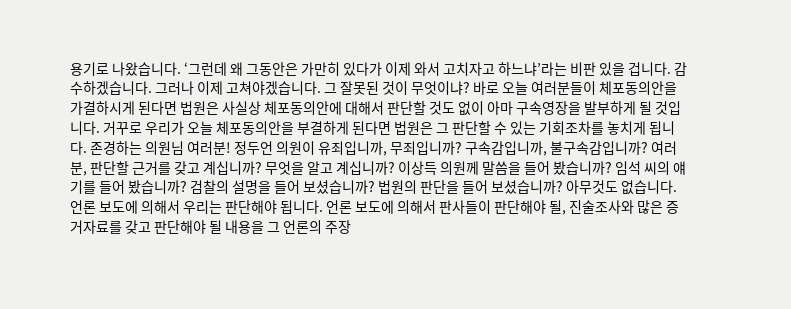용기로 나왔습니다. ‘그런데 왜 그동안은 가만히 있다가 이제 와서 고치자고 하느냐’라는 비판 있을 겁니다. 감수하겠습니다. 그러나 이제 고쳐야겠습니다. 그 잘못된 것이 무엇이냐? 바로 오늘 여러분들이 체포동의안을 가결하시게 된다면 법원은 사실상 체포동의안에 대해서 판단할 것도 없이 아마 구속영장을 발부하게 될 것입니다. 거꾸로 우리가 오늘 체포동의안을 부결하게 된다면 법원은 그 판단할 수 있는 기회조차를 놓치게 됩니다. 존경하는 의원님 여러분! 정두언 의원이 유죄입니까, 무죄입니까? 구속감입니까, 불구속감입니까? 여러분, 판단할 근거를 갖고 계십니까? 무엇을 알고 계십니까? 이상득 의원께 말씀을 들어 봤습니까? 임석 씨의 얘기를 들어 봤습니까? 검찰의 설명을 들어 보셨습니까? 법원의 판단을 들어 보셨습니까? 아무것도 없습니다. 언론 보도에 의해서 우리는 판단해야 됩니다. 언론 보도에 의해서 판사들이 판단해야 될, 진술조사와 많은 증거자료를 갖고 판단해야 될 내용을 그 언론의 주장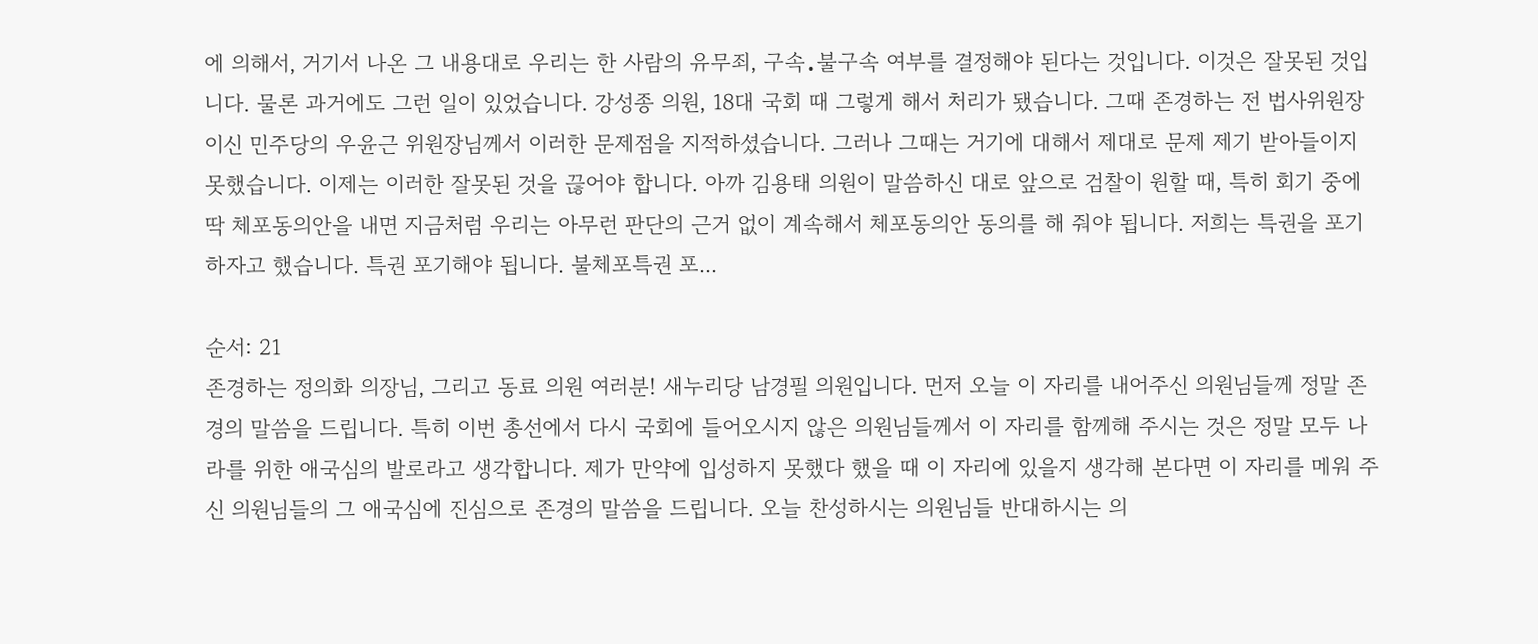에 의해서, 거기서 나온 그 내용대로 우리는 한 사람의 유무죄, 구속․불구속 여부를 결정해야 된다는 것입니다. 이것은 잘못된 것입니다. 물론 과거에도 그런 일이 있었습니다. 강성종 의원, 18대 국회 때 그렇게 해서 처리가 됐습니다. 그때 존경하는 전 법사위원장이신 민주당의 우윤근 위원장님께서 이러한 문제점을 지적하셨습니다. 그러나 그때는 거기에 대해서 제대로 문제 제기 받아들이지 못했습니다. 이제는 이러한 잘못된 것을 끊어야 합니다. 아까 김용태 의원이 말씀하신 대로 앞으로 검찰이 원할 때, 특히 회기 중에 딱 체포동의안을 내면 지금처럼 우리는 아무런 판단의 근거 없이 계속해서 체포동의안 동의를 해 줘야 됩니다. 저희는 특권을 포기하자고 했습니다. 특권 포기해야 됩니다. 불체포특권 포...

순서: 21
존경하는 정의화 의장님, 그리고 동료 의원 여러분! 새누리당 남경필 의원입니다. 먼저 오늘 이 자리를 내어주신 의원님들께 정말 존경의 말씀을 드립니다. 특히 이번 총선에서 다시 국회에 들어오시지 않은 의원님들께서 이 자리를 함께해 주시는 것은 정말 모두 나라를 위한 애국심의 발로라고 생각합니다. 제가 만약에 입성하지 못했다 했을 때 이 자리에 있을지 생각해 본다면 이 자리를 메워 주신 의원님들의 그 애국심에 진심으로 존경의 말씀을 드립니다. 오늘 찬성하시는 의원님들 반대하시는 의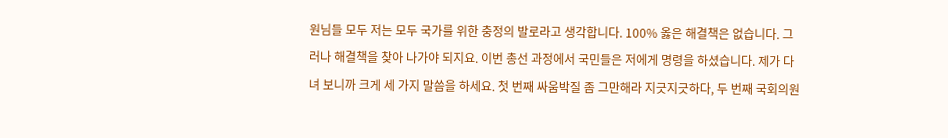원님들 모두 저는 모두 국가를 위한 충정의 발로라고 생각합니다. 100% 옳은 해결책은 없습니다. 그러나 해결책을 찾아 나가야 되지요. 이번 총선 과정에서 국민들은 저에게 명령을 하셨습니다. 제가 다녀 보니까 크게 세 가지 말씀을 하세요. 첫 번째 싸움박질 좀 그만해라 지긋지긋하다, 두 번째 국회의원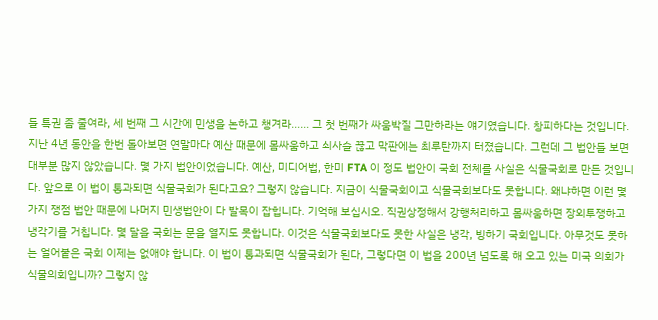들 특권 좀 줄여라, 세 번째 그 시간에 민생을 논하고 챙겨라…… 그 첫 번째가 싸움박질 그만하라는 얘기였습니다. 창피하다는 것입니다. 지난 4년 동안을 한번 돌아보면 연말마다 예산 때문에 몸싸움하고 쇠사슬 끊고 막판에는 최루탄까지 터졌습니다. 그런데 그 법안들 보면 대부분 많지 않았습니다. 몇 가지 법안이었습니다. 예산, 미디어법, 한미 FTA 이 정도 법안이 국회 전체를 사실은 식물국회로 만든 것입니다. 앞으로 이 법이 통과되면 식물국회가 된다고요? 그렇지 않습니다. 지금이 식물국회이고 식물국회보다도 못합니다. 왜냐하면 이런 몇 가지 쟁점 법안 때문에 나머지 민생법안이 다 발목이 잡힙니다. 기억해 보십시오. 직권상정해서 강행처리하고 몸싸움하면 장외투쟁하고 냉각기를 거칩니다. 몇 달을 국회는 문을 열지도 못합니다. 이것은 식물국회보다도 못한 사실은 냉각, 빙하기 국회입니다. 아무것도 못하는 얼어붙은 국회 이제는 없애야 합니다. 이 법이 통과되면 식물국회가 된다, 그렇다면 이 법을 200년 넘도록 해 오고 있는 미국 의회가 식물의회입니까? 그렇지 않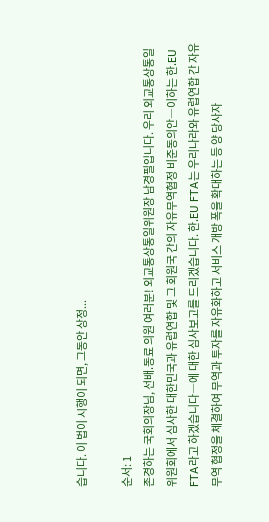습니다. 이 법이 시행이 되면, 그동안 상정...

순서: 1
존경하는 국회의장님, 선배․동료 의원 여러분! 외교통상통일위원장 남경필입니다. 우리 외교통상통일위원회에서 심사한 대한민국과 유럽연합 및 그 회원국 간의 자유무역협정 비준동의안―이하는 한․EU FTA라고 하겠습니다―에 대한 심사보고를 드리겠습니다. 한․EU FTA는 우리나라와 유럽연합 간 자유무역 협정을 체결하여 무역과 투자를 자유화하고 서비스 개방 폭을 확대하는 등 양 당사자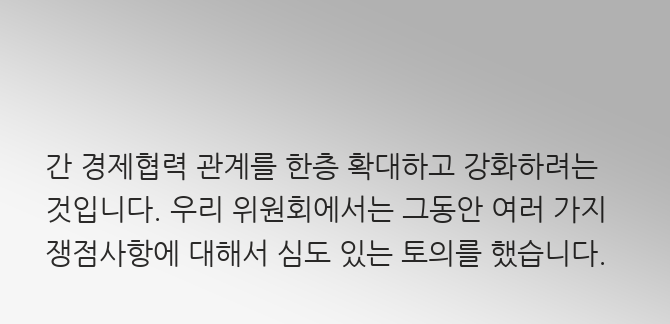간 경제협력 관계를 한층 확대하고 강화하려는 것입니다. 우리 위원회에서는 그동안 여러 가지 쟁점사항에 대해서 심도 있는 토의를 했습니다.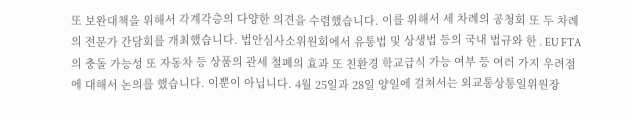또 보완대책을 위해서 각계각층의 다양한 의견을 수렴했습니다. 이를 위해서 세 차례의 공청회 또 두 차례의 전문가 간담회를 개최했습니다. 법안심사소위원회에서 유통법 및 상생법 등의 국내 법규와 한․EU FTA의 충돌 가능성 또 자동차 등 상품의 관세 철폐의 효과 또 친환경 학교급식 가능 여부 등 여러 가지 우려점에 대해서 논의를 했습니다. 이뿐이 아닙니다. 4월 25일과 28일 양일에 걸쳐서는 외교통상통일위원장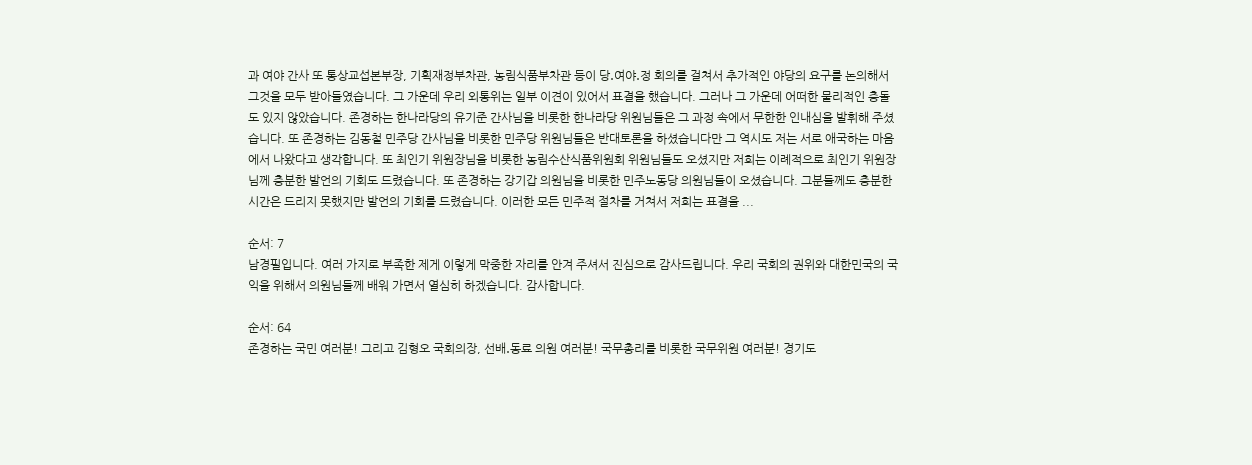과 여야 간사 또 통상교섭본부장, 기획재정부차관, 농림식품부차관 등이 당․여야․정 회의를 걸쳐서 추가적인 야당의 요구를 논의해서 그것을 모두 받아들였습니다. 그 가운데 우리 외통위는 일부 이견이 있어서 표결을 했습니다. 그러나 그 가운데 어떠한 물리적인 충돌도 있지 않았습니다. 존경하는 한나라당의 유기준 간사님을 비롯한 한나라당 위원님들은 그 과정 속에서 무한한 인내심을 발휘해 주셨습니다. 또 존경하는 김동철 민주당 간사님을 비롯한 민주당 위원님들은 반대토론을 하셨습니다만 그 역시도 저는 서로 애국하는 마음에서 나왔다고 생각합니다. 또 최인기 위원장님을 비롯한 농림수산식품위원회 위원님들도 오셨지만 저희는 이례적으로 최인기 위원장님께 충분한 발언의 기회도 드렸습니다. 또 존경하는 강기갑 의원님을 비롯한 민주노동당 의원님들이 오셨습니다. 그분들께도 충분한 시간은 드리지 못했지만 발언의 기회를 드렸습니다. 이러한 모든 민주적 절차를 거쳐서 저희는 표결을 ...

순서: 7
남경필입니다. 여러 가지로 부족한 제게 이렇게 막중한 자리를 안겨 주셔서 진심으로 감사드립니다. 우리 국회의 권위와 대한민국의 국익을 위해서 의원님들께 배워 가면서 열심히 하겠습니다. 감사합니다.

순서: 64
존경하는 국민 여러분! 그리고 김형오 국회의장, 선배․동료 의원 여러분! 국무총리를 비롯한 국무위원 여러분! 경기도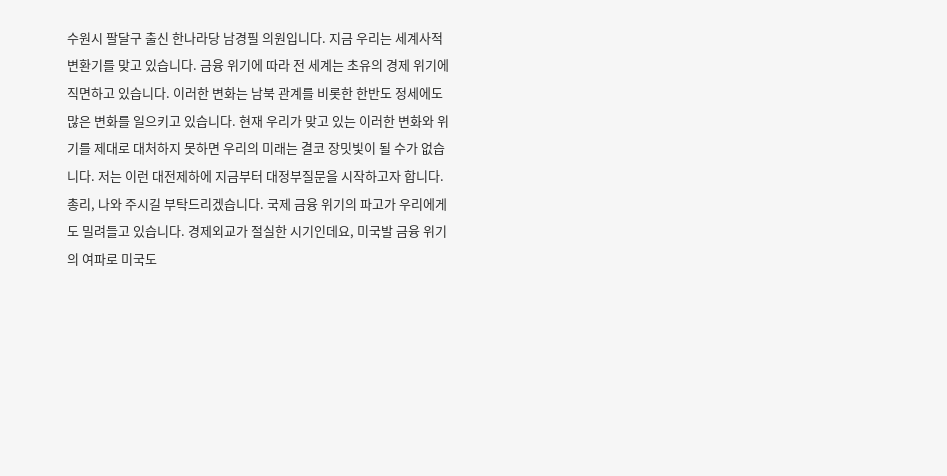수원시 팔달구 출신 한나라당 남경필 의원입니다. 지금 우리는 세계사적 변환기를 맞고 있습니다. 금융 위기에 따라 전 세계는 초유의 경제 위기에 직면하고 있습니다. 이러한 변화는 남북 관계를 비롯한 한반도 정세에도 많은 변화를 일으키고 있습니다. 현재 우리가 맞고 있는 이러한 변화와 위기를 제대로 대처하지 못하면 우리의 미래는 결코 장밋빛이 될 수가 없습니다. 저는 이런 대전제하에 지금부터 대정부질문을 시작하고자 합니다. 총리, 나와 주시길 부탁드리겠습니다. 국제 금융 위기의 파고가 우리에게도 밀려들고 있습니다. 경제외교가 절실한 시기인데요, 미국발 금융 위기의 여파로 미국도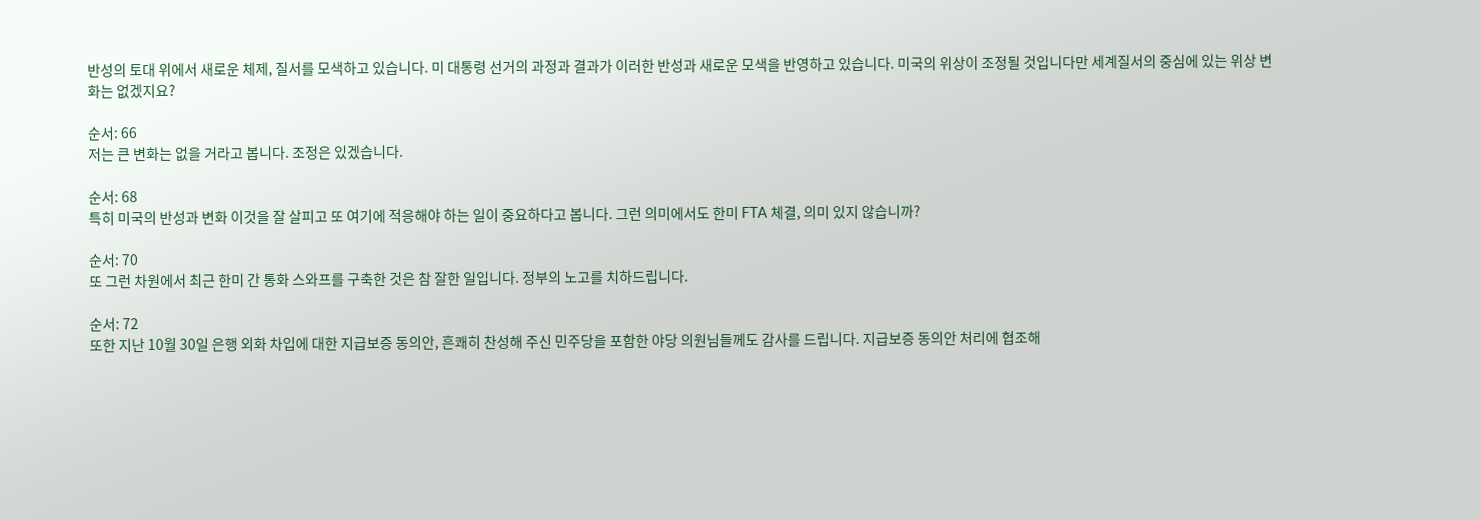반성의 토대 위에서 새로운 체제, 질서를 모색하고 있습니다. 미 대통령 선거의 과정과 결과가 이러한 반성과 새로운 모색을 반영하고 있습니다. 미국의 위상이 조정될 것입니다만 세계질서의 중심에 있는 위상 변화는 없겠지요?

순서: 66
저는 큰 변화는 없을 거라고 봅니다. 조정은 있겠습니다.

순서: 68
특히 미국의 반성과 변화 이것을 잘 살피고 또 여기에 적응해야 하는 일이 중요하다고 봅니다. 그런 의미에서도 한미 FTA 체결, 의미 있지 않습니까?

순서: 70
또 그런 차원에서 최근 한미 간 통화 스와프를 구축한 것은 참 잘한 일입니다. 정부의 노고를 치하드립니다.

순서: 72
또한 지난 10월 30일 은행 외화 차입에 대한 지급보증 동의안, 흔쾌히 찬성해 주신 민주당을 포함한 야당 의원님들께도 감사를 드립니다. 지급보증 동의안 처리에 협조해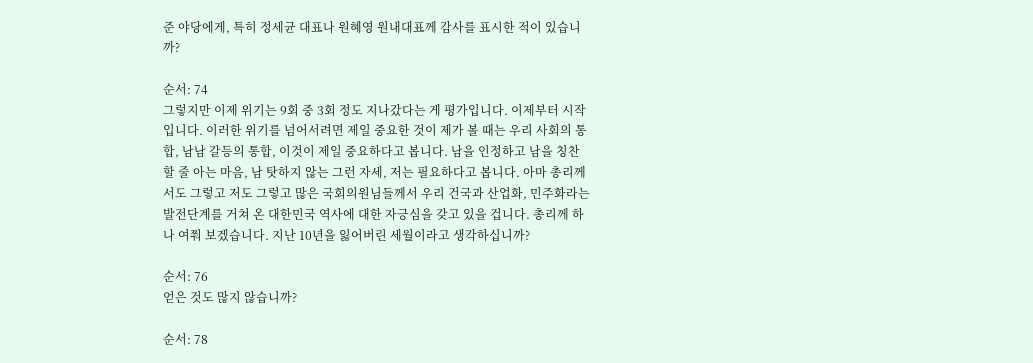준 야당에게, 특히 정세균 대표나 원혜영 원내대표께 감사를 표시한 적이 있습니까?

순서: 74
그렇지만 이제 위기는 9회 중 3회 정도 지나갔다는 게 평가입니다. 이제부터 시작입니다. 이러한 위기를 넘어서려면 제일 중요한 것이 제가 볼 때는 우리 사회의 통합, 남남 갈등의 통합, 이것이 제일 중요하다고 봅니다. 남을 인정하고 남을 칭찬할 줄 아는 마음, 남 탓하지 않는 그런 자세, 저는 필요하다고 봅니다. 아마 총리께서도 그렇고 저도 그렇고 많은 국회의원님들께서 우리 건국과 산업화, 민주화라는 발전단계를 거쳐 온 대한민국 역사에 대한 자긍심을 갖고 있을 겁니다. 총리께 하나 여쭤 보겠습니다. 지난 10년을 잃어버린 세월이라고 생각하십니까?

순서: 76
얻은 것도 많지 않습니까?

순서: 78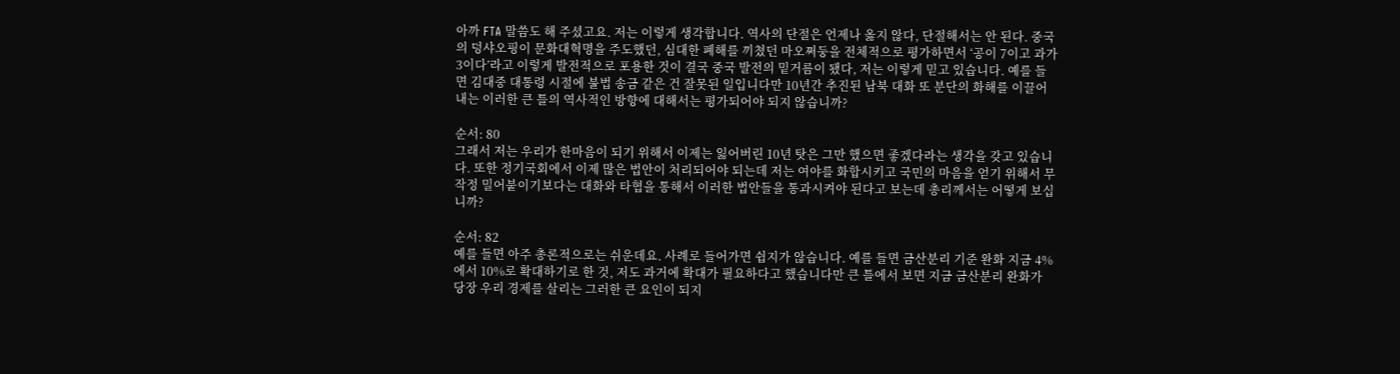아까 FTA 말씀도 해 주셨고요. 저는 이렇게 생각합니다. 역사의 단절은 언제나 옳지 않다, 단절해서는 안 된다. 중국의 덩샤오핑이 문화대혁명을 주도했던, 심대한 폐해를 끼쳤던 마오쩌둥을 전체적으로 평가하면서 ‘공이 7이고 과가 3이다’라고 이렇게 발전적으로 포용한 것이 결국 중국 발전의 밑거름이 됐다, 저는 이렇게 믿고 있습니다. 예를 들면 김대중 대통령 시절에 불법 송금 같은 건 잘못된 일입니다만 10년간 추진된 남북 대화 또 분단의 화해를 이끌어 내는 이러한 큰 틀의 역사적인 방향에 대해서는 평가되어야 되지 않습니까?

순서: 80
그래서 저는 우리가 한마음이 되기 위해서 이제는 잃어버린 10년 탓은 그만 했으면 좋겠다라는 생각을 갖고 있습니다. 또한 정기국회에서 이제 많은 법안이 처리되어야 되는데 저는 여야를 화합시키고 국민의 마음을 얻기 위해서 무작정 밀어붙이기보다는 대화와 타협을 통해서 이러한 법안들을 통과시켜야 된다고 보는데 총리께서는 어떻게 보십니까?

순서: 82
예를 들면 아주 총론적으로는 쉬운데요. 사례로 들어가면 쉽지가 않습니다. 예를 들면 금산분리 기준 완화 지금 4%에서 10%로 확대하기로 한 것, 저도 과거에 확대가 필요하다고 했습니다만 큰 틀에서 보면 지금 금산분리 완화가 당장 우리 경제를 살리는 그러한 큰 요인이 되지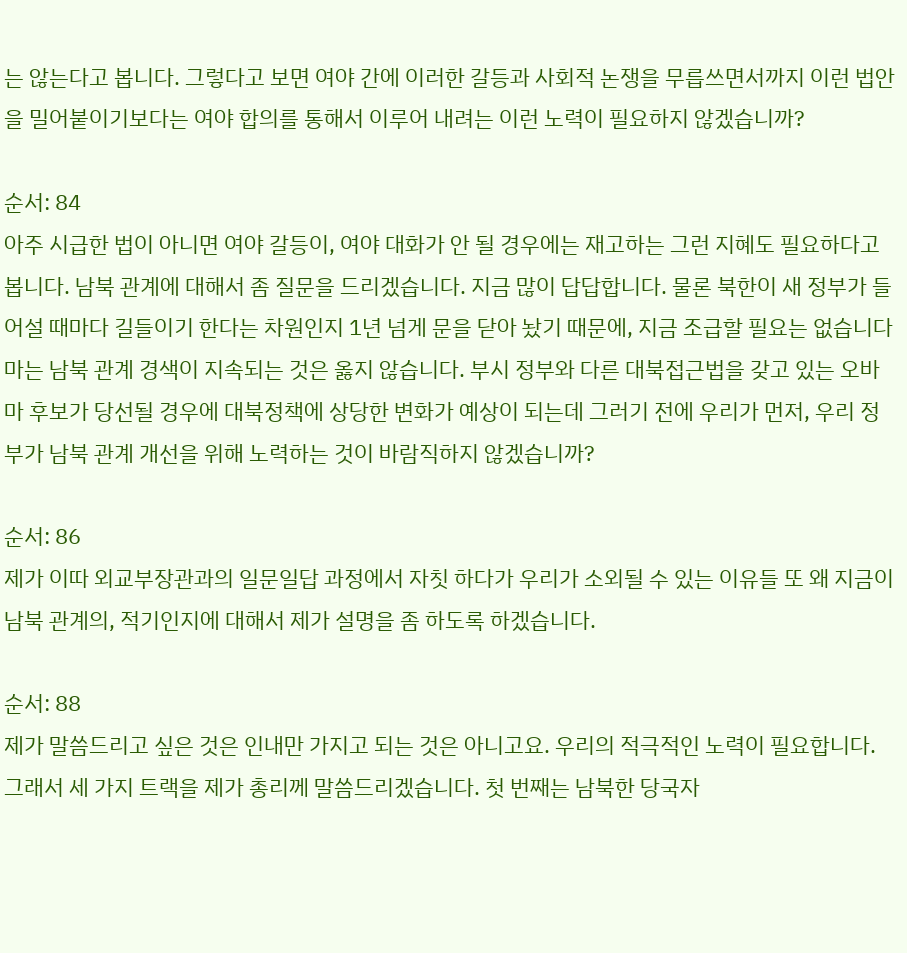는 않는다고 봅니다. 그렇다고 보면 여야 간에 이러한 갈등과 사회적 논쟁을 무릅쓰면서까지 이런 법안을 밀어붙이기보다는 여야 합의를 통해서 이루어 내려는 이런 노력이 필요하지 않겠습니까?

순서: 84
아주 시급한 법이 아니면 여야 갈등이, 여야 대화가 안 될 경우에는 재고하는 그런 지혜도 필요하다고 봅니다. 남북 관계에 대해서 좀 질문을 드리겠습니다. 지금 많이 답답합니다. 물론 북한이 새 정부가 들어설 때마다 길들이기 한다는 차원인지 1년 넘게 문을 닫아 놨기 때문에, 지금 조급할 필요는 없습니다마는 남북 관계 경색이 지속되는 것은 옳지 않습니다. 부시 정부와 다른 대북접근법을 갖고 있는 오바마 후보가 당선될 경우에 대북정책에 상당한 변화가 예상이 되는데 그러기 전에 우리가 먼저, 우리 정부가 남북 관계 개선을 위해 노력하는 것이 바람직하지 않겠습니까?

순서: 86
제가 이따 외교부장관과의 일문일답 과정에서 자칫 하다가 우리가 소외될 수 있는 이유들 또 왜 지금이 남북 관계의, 적기인지에 대해서 제가 설명을 좀 하도록 하겠습니다.

순서: 88
제가 말씀드리고 싶은 것은 인내만 가지고 되는 것은 아니고요. 우리의 적극적인 노력이 필요합니다. 그래서 세 가지 트랙을 제가 총리께 말씀드리겠습니다. 첫 번째는 남북한 당국자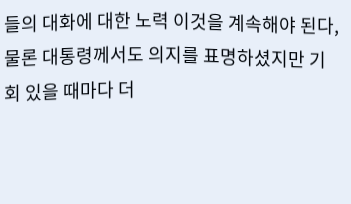들의 대화에 대한 노력 이것을 계속해야 된다, 물론 대통령께서도 의지를 표명하셨지만 기회 있을 때마다 더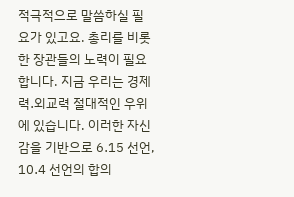적극적으로 말씀하실 필요가 있고요. 총리를 비롯한 장관들의 노력이 필요합니다. 지금 우리는 경제력․외교력 절대적인 우위에 있습니다. 이러한 자신감을 기반으로 6․15 선언, 10․4 선언의 합의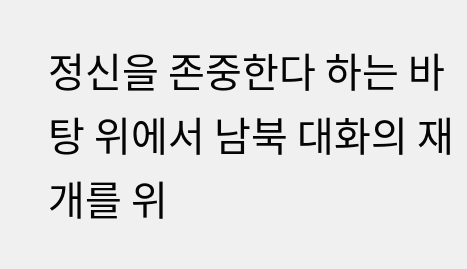정신을 존중한다 하는 바탕 위에서 남북 대화의 재개를 위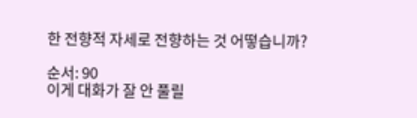한 전향적 자세로 전향하는 것 어떻습니까?

순서: 90
이게 대화가 잘 안 풀릴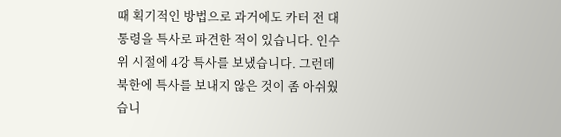때 획기적인 방법으로 과거에도 카터 전 대통령을 특사로 파견한 적이 있습니다. 인수위 시절에 4강 특사를 보냈습니다. 그런데 북한에 특사를 보내지 않은 것이 좀 아쉬웠습니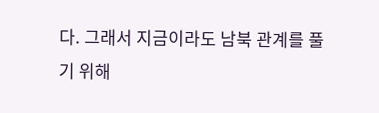다. 그래서 지금이라도 남북 관계를 풀기 위해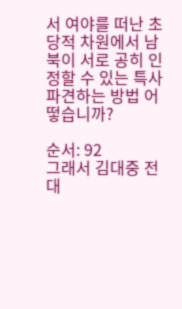서 여야를 떠난 초당적 차원에서 남북이 서로 공히 인정할 수 있는 특사 파견하는 방법 어떻습니까?

순서: 92
그래서 김대중 전 대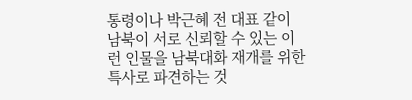통령이나 박근혜 전 대표 같이 남북이 서로 신뢰할 수 있는 이런 인물을 남북대화 재개를 위한 특사로 파견하는 것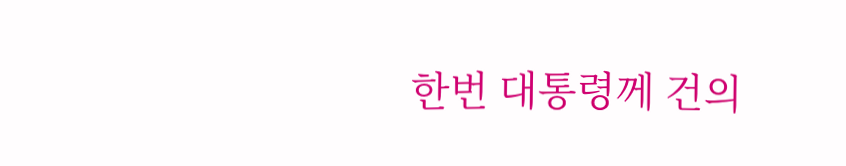한번 대통령께 건의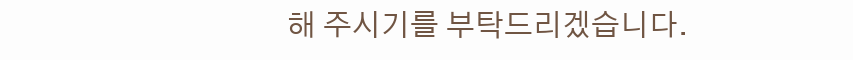해 주시기를 부탁드리겠습니다.